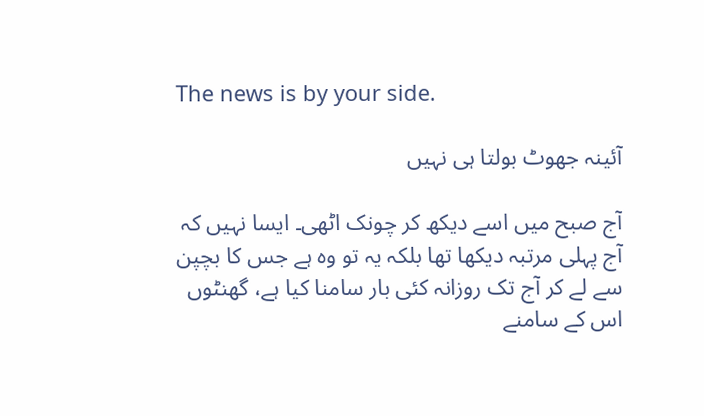The news is by your side.

آئینہ جھوٹ بولتا ہی نہیں

آج صبح میں اسے دیکھ کر چونک اٹھی۔ ایسا نہیں کہ آج پہلی مرتبہ دیکھا تھا بلکہ یہ تو وہ ہے جس کا بچپن سے لے کر آج تک روزانہ کئی بار سامنا کیا ہے، گھنٹوں اس کے سامنے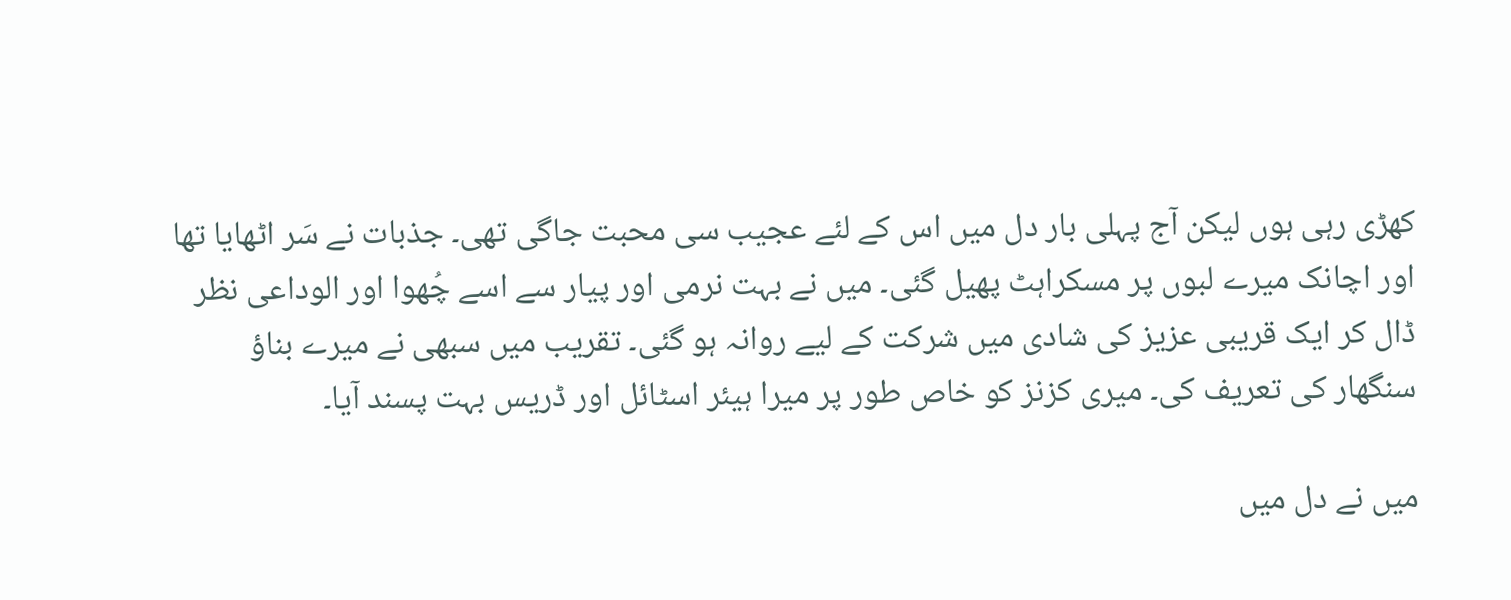کھڑی رہی ہوں لیکن آج پہلی بار دل میں اس کے لئے عجیب سی محبت جاگی تھی۔ جذبات نے سَر اٹھایا تھا اور اچانک میرے لبوں پر مسکراہٹ پھیل گئی۔ میں نے بہت نرمی اور پیار سے اسے چُھوا اور الوداعی نظر ڈال کر ایک قریبی عزیز کی شادی میں شرکت کے لیے روانہ ہو گئی۔ تقریب میں سبھی نے میرے بناؤ سنگھار کی تعریف کی۔ میری کزنز کو خاص طور پر میرا ہیئر اسٹائل اور ڈریس بہت پسند آیا۔

میں نے دل میں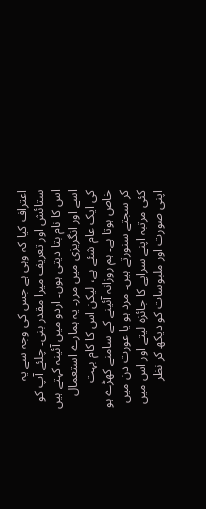اعتراف کیا کہ وہی ہے جس کی وجہ سے یہ ستائش اور تعریف میرا مقدر بنی۔ چلئے آپ کو اس کا نام بتا دیتی ہوں۔ اردو میں آئینہ کہتے ہیں اسے اور انگریزی میں مرر۔ یہ ہمارے استعمال کی ایک عام شئے ہے، لیکن اس کا کام بہت خاص ہوتا ہے۔ ہم روزانہ آئینے کے سامنے کھڑے ہو کر سجتے سنورتے ہیں۔ مرد ہو یا عورت دن میں کئی مرتبہ اپنے سراپے کا جائزہ لیتے اور اس میں اپنی صورت اور ملبوسات کو دیکھ کر نظر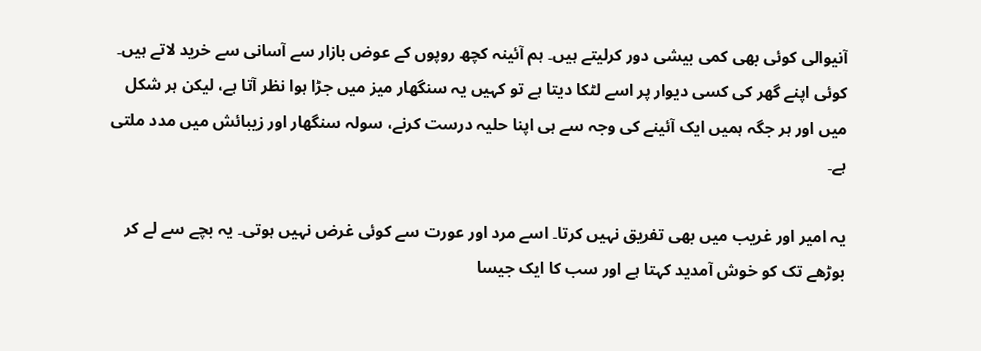آنیوالی کوئی بھی کمی بیشی دور کرلیتے ہیں۔ ہم آئینہ کچھ روپوں کے عوض بازار سے آسانی سے خرید لاتے ہیں۔ کوئی اپنے گھر کی کسی دیوار پر اسے لٹکا دیتا ہے تو کہیں یہ سنگھار میز میں جڑا ہوا نظر آتا ہے، لیکن ہر شکل میں اور ہر جگہ ہمیں ایک آئینے کی وجہ سے ہی اپنا حلیہ درست کرنے، سولہ سنگھار اور زیبائش میں مدد ملتی ہے۔

یہ امیر اور غریب میں بھی تفریق نہیں کرتا۔ اسے مرد اور عورت سے کوئی غرض نہیں ہوتی۔ یہ بچے سے لے کر بوڑھے تک کو خوش آمدید کہتا ہے اور سب کا ایک جیسا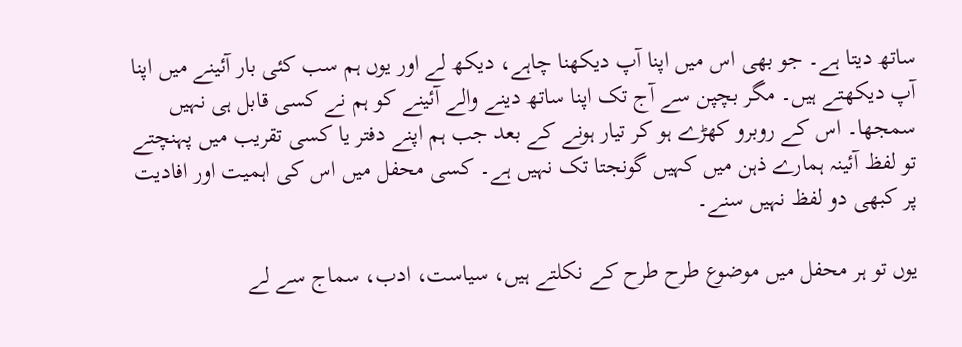ساتھ دیتا ہے۔ جو بھی اس میں اپنا آپ دیکھنا چاہے، دیکھ لے اور یوں ہم سب کئی بار آئینے میں اپنا آپ دیکھتے ہیں۔ مگر بچپن سے آج تک اپنا ساتھ دینے والے آئینے کو ہم نے کسی قابل ہی نہیں سمجھا۔ اس کے روبرو کھڑے ہو کر تیار ہونے کے بعد جب ہم اپنے دفتر یا کسی تقریب میں پہنچتے تو لفظ آئینہ ہمارے ذہن میں کہیں گونجتا تک نہیں ہے۔ کسی محفل میں اس کی اہمیت اور افادیت پر کبھی دو لفظ نہیں سنے۔

یوں تو ہر محفل میں موضوع طرح طرح کے نکلتے ہیں، سیاست، ادب، سماج سے لے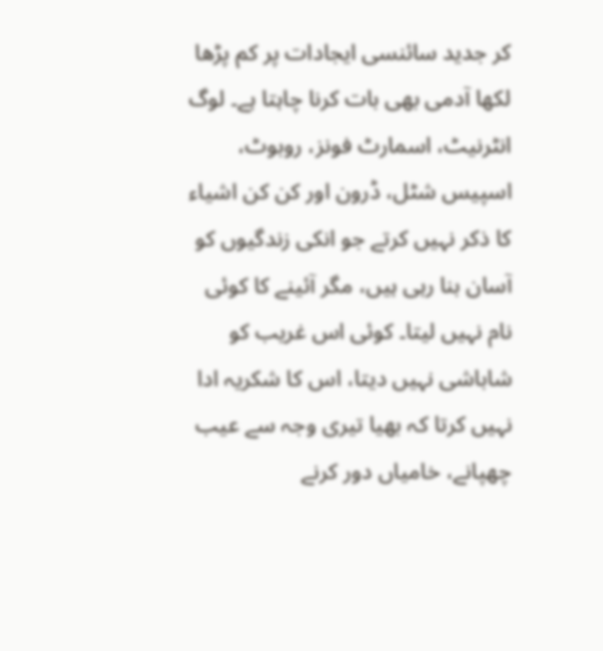کر جدید سائنسی ایجادات پر کم پڑھا لکھا آدمی بھی بات کرنا چاہتا ہے۔ لوگ انٹرنیٹ، اسمارٹ فونز، روبوٹ، اسپیس شٹل، ڈرون اور کن کن اشیاء کا ذکر نہیں کرتے جو انکی زندگیوں کو آسان بنا رہی ہیں، مگر آئینے کا کوئی نام نہیں لیتا۔ کوئی اس غریب کو شاباشی نہیں دیتا، اس کا شکریہ ادا نہیں کرتا کہ بھیا تیری وجہ سے عیب چھپانے، خامیاں دور کرنے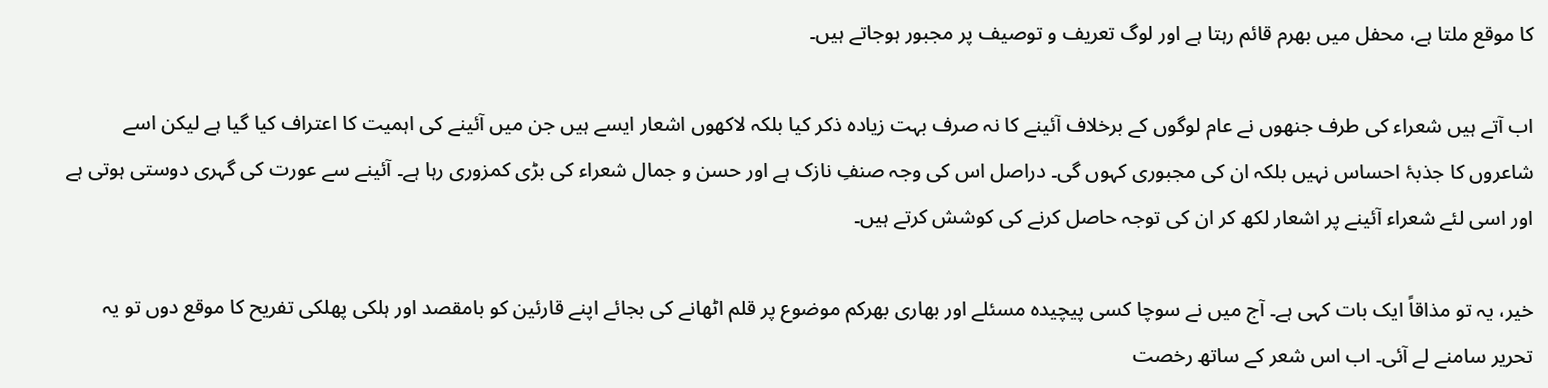کا موقع ملتا ہے، محفل میں بھرم قائم رہتا ہے اور لوگ تعریف و توصیف پر مجبور ہوجاتے ہیں۔

اب آتے ہیں شعراء کی طرف جنھوں نے عام لوگوں کے برخلاف آئینے کا نہ صرف بہت زیادہ ذکر کیا بلکہ لاکھوں اشعار ایسے ہیں جن میں آئینے کی اہمیت کا اعتراف کیا گیا ہے لیکن اسے شاعروں کا جذبۂ احساس نہیں بلکہ ان کی مجبوری کہوں گی۔ دراصل اس کی وجہ صنفِ نازک ہے اور حسن و جمال شعراء کی بڑی کمزوری رہا ہے۔ آئینے سے عورت کی گہری دوستی ہوتی ہے اور اسی لئے شعراء آئینے پر اشعار لکھ کر ان کی توجہ حاصل کرنے کی کوشش کرتے ہیں۔

خیر، یہ تو مذاقاً ایک بات کہی ہے۔ آج میں نے سوچا کسی پیچیدہ مسئلے اور بھاری بھرکم موضوع پر قلم اٹھانے کی بجائے اپنے قارئین کو بامقصد اور ہلکی پھلکی تفریح کا موقع دوں تو یہ تحریر سامنے لے آئی۔ اب اس شعر کے ساتھ رخصت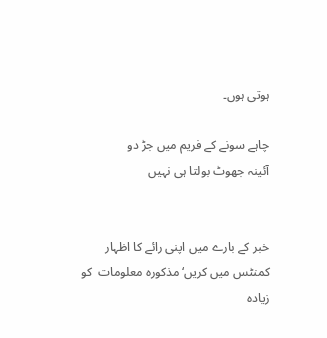ہوتی ہوں۔

چاہے سونے کے فریم میں جڑ دو
آئینہ جھوٹ بولتا ہی نہیں


خبر کے بارے میں اپنی رائے کا اظہار کمنٹس میں کریں‘ مذکورہ معلومات  کو زیادہ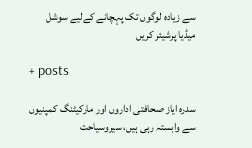سے زیادہ لوگوں تک پہچانے کےلیے سوشل میڈیا پرشیئر کریں

+ posts

سدرہ ایاز صحافتی اداروں اور مارکیٹنگ کمپنیوں سے وابستہ رہی ہیں، سیروسیاحت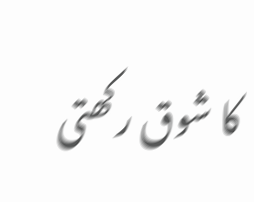کا شوق رکھتی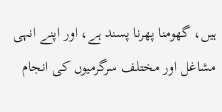ہیں، گھومنا پھرنا پسند ہے، اور اپنے انہی مشاغل اور مختلف سرگرمیوں کی انجام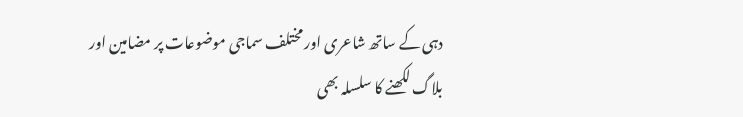دہی کے ساتھ شاعری اور مختلف سماجی موضوعات پر مضامین اور بلاگ لکھنے کا سلسلہ بھی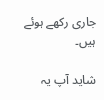جاری رکھے ہوئے ہیں۔

شاید آپ یہ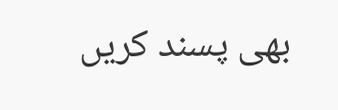بھی پسند کریں